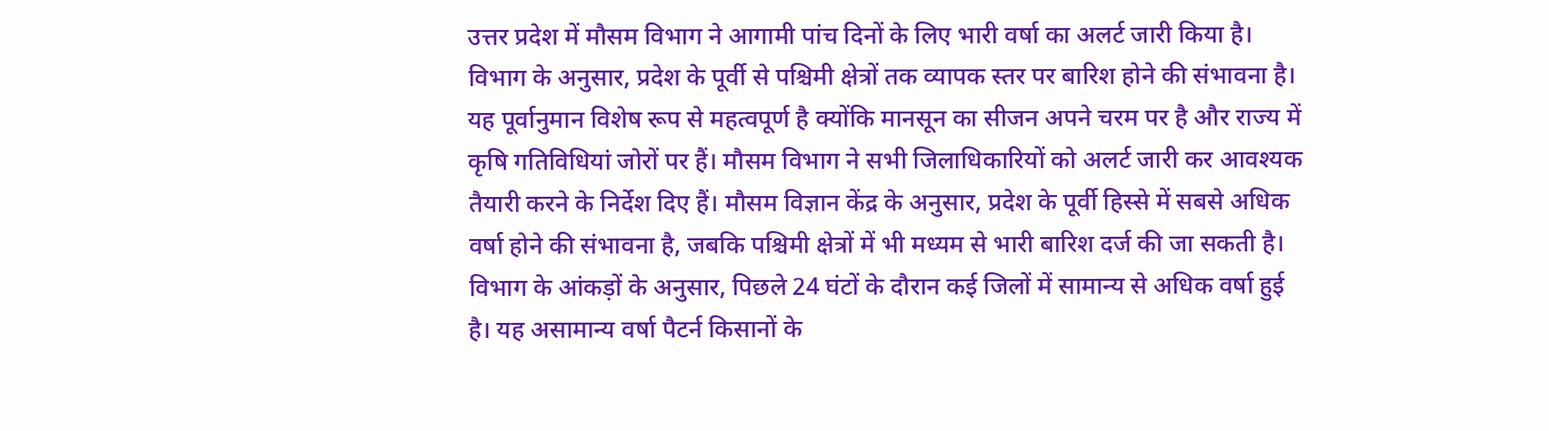उत्तर प्रदेश में मौसम विभाग ने आगामी पांच दिनों के लिए भारी वर्षा का अलर्ट जारी किया है। विभाग के अनुसार, प्रदेश के पूर्वी से पश्चिमी क्षेत्रों तक व्यापक स्तर पर बारिश होने की संभावना है। यह पूर्वानुमान विशेष रूप से महत्वपूर्ण है क्योंकि मानसून का सीजन अपने चरम पर है और राज्य में कृषि गतिविधियां जोरों पर हैं। मौसम विभाग ने सभी जिलाधिकारियों को अलर्ट जारी कर आवश्यक तैयारी करने के निर्देश दिए हैं। मौसम विज्ञान केंद्र के अनुसार, प्रदेश के पूर्वी हिस्से में सबसे अधिक वर्षा होने की संभावना है, जबकि पश्चिमी क्षेत्रों में भी मध्यम से भारी बारिश दर्ज की जा सकती है। विभाग के आंकड़ों के अनुसार, पिछले 24 घंटों के दौरान कई जिलों में सामान्य से अधिक वर्षा हुई है। यह असामान्य वर्षा पैटर्न किसानों के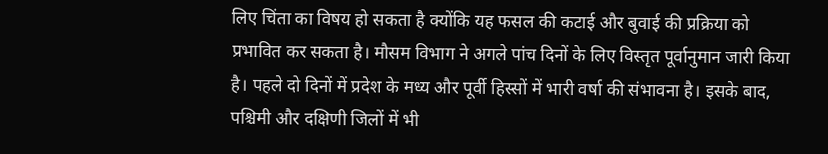लिए चिंता का विषय हो सकता है क्योंकि यह फसल की कटाई और बुवाई की प्रक्रिया को प्रभावित कर सकता है। मौसम विभाग ने अगले पांच दिनों के लिए विस्तृत पूर्वानुमान जारी किया है। पहले दो दिनों में प्रदेश के मध्य और पूर्वी हिस्सों में भारी वर्षा की संभावना है। इसके बाद, पश्चिमी और दक्षिणी जिलों में भी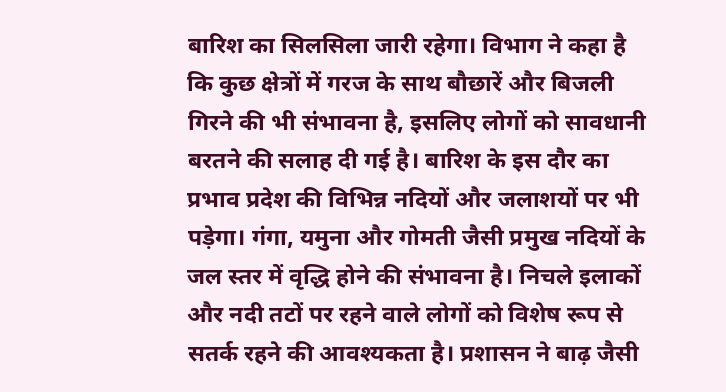बारिश का सिलसिला जारी रहेगा। विभाग ने कहा है कि कुछ क्षेत्रों में गरज के साथ बौछारें और बिजली गिरने की भी संभावना है, इसलिए लोगों को सावधानी बरतने की सलाह दी गई है। बारिश के इस दौर का प्रभाव प्रदेश की विभिन्न नदियों और जलाशयों पर भी पड़ेगा। गंगा, यमुना और गोमती जैसी प्रमुख नदियों के जल स्तर में वृद्धि होने की संभावना है। निचले इलाकों और नदी तटों पर रहने वाले लोगों को विशेष रूप से सतर्क रहने की आवश्यकता है। प्रशासन ने बाढ़ जैसी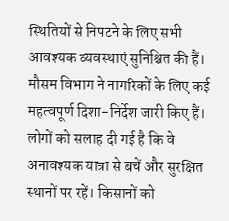स्थितियों से निपटने के लिए सभी आवश्यक व्यवस्थाएं सुनिश्चित की हैं। मौसम विभाग ने नागरिकों के लिए कई महत्वपूर्ण दिशा-निर्देश जारी किए हैं। लोगों को सलाह दी गई है कि वे अनावश्यक यात्रा से बचें और सुरक्षित स्थानों पर रहें। किसानों को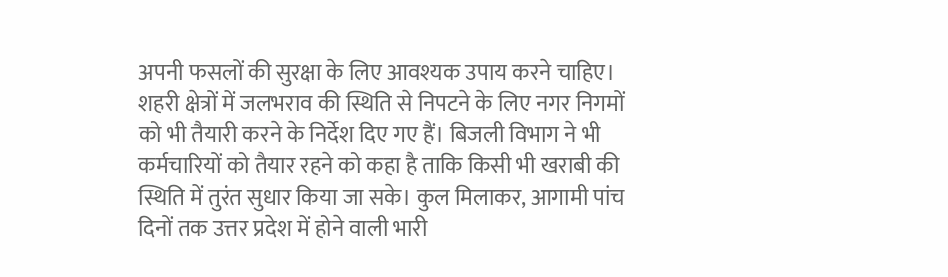अपनी फसलों की सुरक्षा के लिए आवश्यक उपाय करने चाहिए। शहरी क्षेत्रों में जलभराव की स्थिति से निपटने के लिए नगर निगमों को भी तैयारी करने के निर्देश दिए गए हैं। बिजली विभाग ने भी कर्मचारियों को तैयार रहने को कहा है ताकि किसी भी खराबी की स्थिति में तुरंत सुधार किया जा सके। कुल मिलाकर, आगामी पांच दिनों तक उत्तर प्रदेश में होने वाली भारी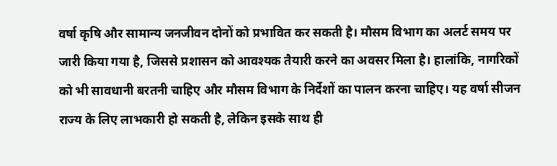वर्षा कृषि और सामान्य जनजीवन दोनों को प्रभावित कर सकती है। मौसम विभाग का अलर्ट समय पर जारी किया गया है, जिससे प्रशासन को आवश्यक तैयारी करने का अवसर मिला है। हालांकि, नागरिकों को भी सावधानी बरतनी चाहिए और मौसम विभाग के निर्देशों का पालन करना चाहिए। यह वर्षा सीजन राज्य के लिए लाभकारी हो सकती है, लेकिन इसके साथ ही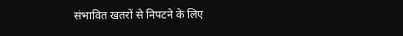संभावित खतरों से निपटने के लिए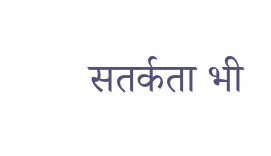सतर्कता भी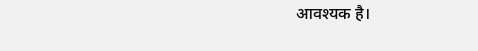आवश्यक है।